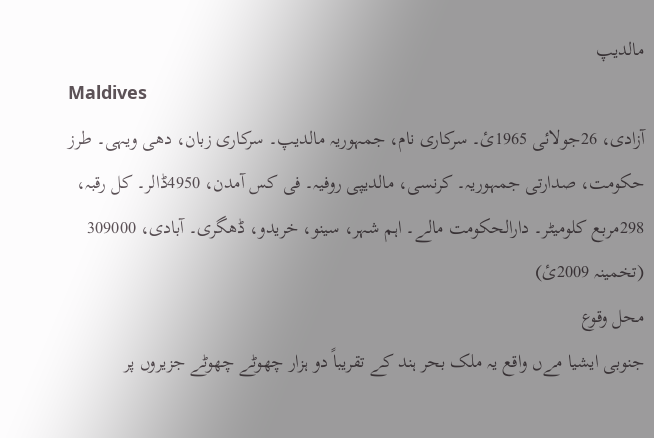مالدیپ
Maldives
آزادی، 26جولائی 1965ئ۔ سرکاری نام، جمہوریہ مالدیپ۔ سرکاری زبان، دھی ویہی۔ طرز حکومت، صدارتی جمہوریہ۔ کرنسی، مالدیپی روفیہ۔ فی کس آمدن، 4950ڈالر۔ کل رقبہ، 298مربع کلومیٹر۔ دارالحکومت مالے۔ اہم شہر، سینو، خریدو، ڈھگری۔ آبادی، 309000 (تخمینہ 2009ئ)
محل وقوع
جنوبی ایشیا مےں واقع یہ ملک بحر ہند کے تقریباً دو ہزار چھوٹے چھوٹے جزیروں پر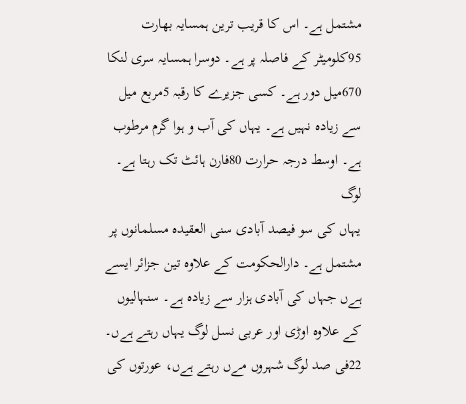مشتمل ہے۔ اس کا قریب ترین ہمسایہ بھارت 95کلومیٹر کے فاصلہ پر ہے۔ دوسرا ہمسایہ سری لنکا 670میل دور ہے۔ کسی جزیرے کا رقبہ 5مربع میل سے زیادہ نہیں ہے۔ یہاں کی آب و ہوا گرم مرطوب ہے۔ اوسط درجہ حرارت 80فارن ہائٹ تک رہتا ہے۔
لوگ
یہاں کی سو فیصد آبادی سنی العقیدہ مسلمانوں پر مشتمل ہے۔ دارالحکومت کے علاوہ تین جزائر ایسے ہےں جہاں کی آبادی ہزار سے زیادہ ہے۔ سنہالیوں کے علاوہ اوڑی اور عربی نسل لوگ یہاں رہتے ہےں۔ 22فی صد لوگ شہروں مےں رہتے ہےں، عورتوں کی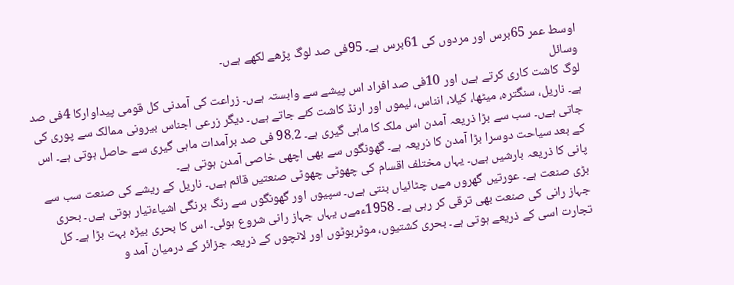اوسط عمر 65برس اور مردوں کی 61برس ہے۔ 95فی صد لوگ پڑھے لکھے ہےں۔
وسائل
لوگ کاشت کاری کرتے ہےں اور 10فی صد افراد اس پیشے سے وابستہ ہےں۔ زراعت کی آمدنی کل قومی پیداوارکا 4فی صد ہے۔ ناریل، سنگترہ، میٹھا، کیلا، انناس، لیموں اور ارنڈ کاشت کئے جاتے ہےں۔ دیگر زرعی اجناس بیرونی ممالک سے پوری کی جاتی ہےں۔ سب سے بڑا ذریعہ آمدن اس ملک کا ماہی گیری ہے۔ 98.2 فی صد برآمدات ماہی گیری سے حاصل ہوتی ہے۔ اس کے بعد سیاحت دوسرا بڑا آمدن کا ذریعہ ہے۔ گھونگوں سے بھی اچھی خاصی آمدن ہوتی ہے۔
پانی کا ذریعہ بارشیں ہےں۔ یہاں مختلف اقسام کی چھوٹی چھوٹی صنعتیں قائم ہےں۔ ناریل کے ریشے کی صنعت سب سے بڑی صنعت ہے۔ عورتیں گھروں مےں چٹائیاں بنتی ہےں۔ سپیوں اور گھونگوں سے رنگ برنگی اشیاءتیار ہوتی ہےں۔ بحری جہاز رانی کی صنعت بھی ترقی کر رہی ہے۔ 1958ءمےں یہاں جہاز رانی شروع ہوئی۔ اس کا بحری بیڑہ بہت بڑا ہے۔ کل تجارت اسی کے ذریعے ہوتی ہے۔ بحری کشتیوں، موٹربوٹوں اور لانچوں کے ذریعہ جزائر کے درمیان آمد و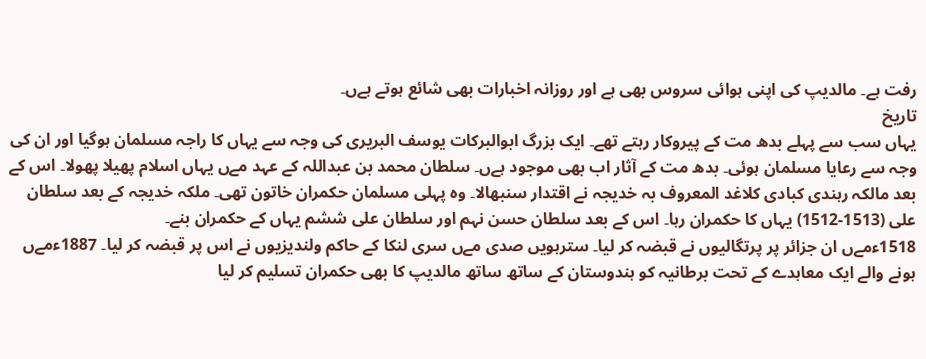رفت ہے۔ مالدیپ کی اپنی ہوائی سروس بھی ہے اور روزانہ اخبارات بھی شائع ہوتے ہےں۔
تاریخ
یہاں سب سے پہلے بدھ مت کے پیروکار رہتے تھے۔ ایک بزرگ ابوالبرکات یوسف البریری کی وجہ سے یہاں کا راجہ مسلمان ہوگیا اور ان کی وجہ سے رعایا مسلمان ہوئی۔ بدھ مت کے آثار اب بھی موجود ہےں۔ سلطان محمد بن عبداللہ کے عہد مےں یہاں اسلام پھیلا پھولا۔ اس کے بعد مالکہ رہندی کبادی کلاغد المعروف بہ خدیجہ نے اقتدار سنبھالا۔ وہ پہلی مسلمان حکمران خاتون تھی۔ ملکہ خدیجہ کے بعد سلطان علی (1513-1512) یہاں کا حکمران رہا۔ اس کے بعد سلطان حسن نہم اور سلطان علی ششم یہاں کے حکمران بنے۔
1518ءمےں ان جزائر پر پرتگالیوں نے قبضہ کر لیا۔ سترہویں صدی مےں سری لنکا کے حاکم ولندیزیوں نے اس پر قبضہ کر لیا۔ 1887ءمےں ہونے والے ایک معاہدے کے تحت برطانیہ کو ہندوستان کے ساتھ ساتھ مالدیپ کا بھی حکمران تسلیم کر لیا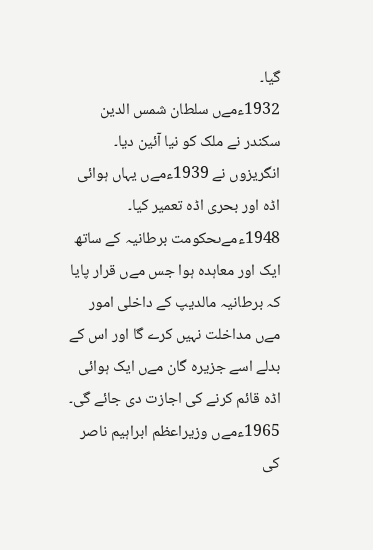گیا۔
1932ءمےں سلطان شمس الدین سکندر نے ملک کو نیا آئین دیا۔ انگریزوں نے 1939ءمےں یہاں ہوائی اڈہ اور بحری اڈہ تعمیر کیا۔ 1948ءمےںحکومت برطانیہ کے ساتھ ایک اور معاہدہ ہوا جس مےں قرار پایا کہ برطانیہ مالدیپ کے داخلی امور مےں مداخلت نہیں کرے گا اور اس کے بدلے اسے جزیرہ گان مےں ایک ہوائی اڈہ قائم کرنے کی اجازت دی جائے گی۔
1965ءمےں وزیراعظم ابراہیم ناصر کی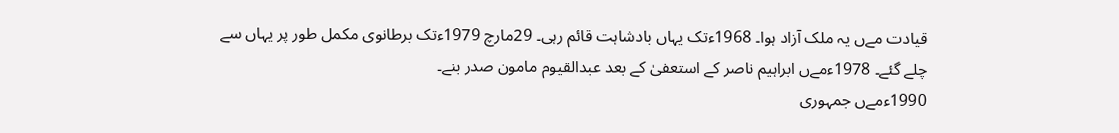قیادت مےں یہ ملک آزاد ہوا۔ 1968ءتک یہاں بادشاہت قائم رہی۔ 29مارچ 1979ءتک برطانوی مکمل طور پر یہاں سے چلے گئے۔ 1978ءمےں ابراہیم ناصر کے استعفیٰ کے بعد عبدالقیوم مامون صدر بنے۔
1990ءمےں جمہوری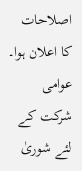اصلاحات کا اعلان ہوا۔ عوامی شرکت کے لئے شوریٰ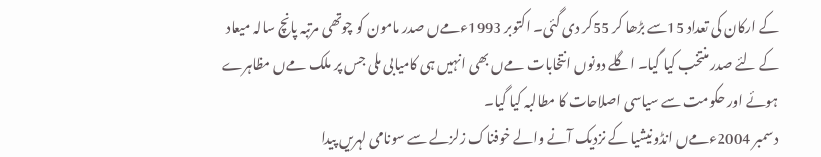کے ارکان کی تعداد 15سے بڑھا کر 55کر دی گئی۔ اکتوبر 1993ءمےں صدر مامون کو چوتھی مرتبہ پانچ سالہ میعاد کے لئے صدر منتخب کیا گیا۔ اگلے دونوں انتخابات مےں بھی انہیں ہی کامیابی ملی جس پر ملک مےں مظاہرے ہوئے اور حکومت سے سیاسی اصلاحات کا مطالبہ کیا گیا۔
دسمبر 2004ءمےں انڈونیشیا کے نزدیک آنے والے خوفناک زلزلے سے سونامی لہریں پیدا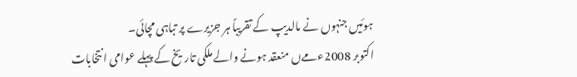ہوئیں جنہوں نے مالدیپ کے تقریباً ہر جزیرے پر تباہی مچائی۔
اکتوبر 2008ءمےں منعقد ہونے والے ملکی تاریخ کے پہلے عوامی انتخابات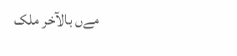مےں بالآخر ملک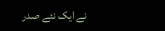نے ایک نئے صدر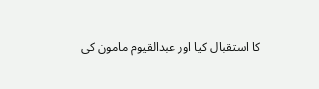کا استقبال کیا اور عبدالقیوم مامون کی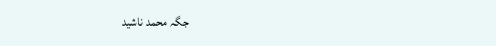جگہ محمد ناشید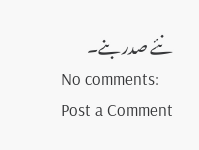نئے صدر بنے۔
No comments:
Post a Comment